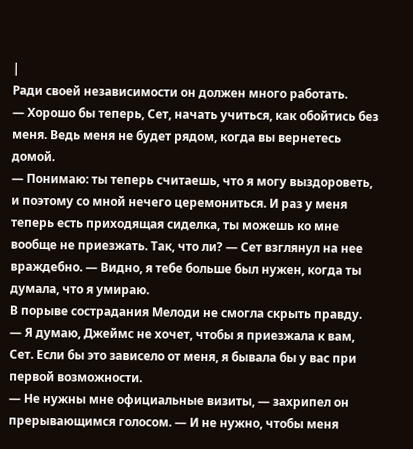|
Ради своей независимости он должен много работать.
— Хорошо бы теперь, Сет, начать учиться, как обойтись без меня. Ведь меня не будет рядом, когда вы вернетесь домой.
— Понимаю: ты теперь считаешь, что я могу выздороветь, и поэтому со мной нечего церемониться. И раз у меня теперь есть приходящая сиделка, ты можешь ко мне вообще не приезжать. Так, что ли? — Сет взглянул на нее враждебно. — Видно, я тебе больше был нужен, когда ты думала, что я умираю.
В порыве сострадания Мелоди не смогла скрыть правду.
— Я думаю, Джеймс не хочет, чтобы я приезжала к вам, Сет. Если бы это зависело от меня, я бывала бы у вас при первой возможности.
— Не нужны мне официальные визиты, — захрипел он прерывающимся голосом. — И не нужно, чтобы меня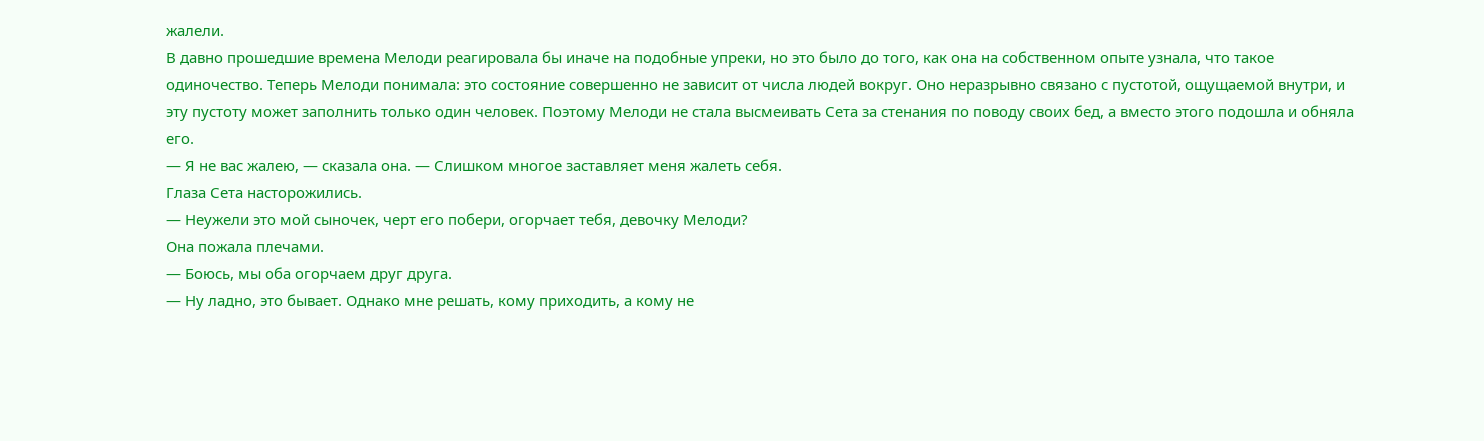жалели.
В давно прошедшие времена Мелоди реагировала бы иначе на подобные упреки, но это было до того, как она на собственном опыте узнала, что такое одиночество. Теперь Мелоди понимала: это состояние совершенно не зависит от числа людей вокруг. Оно неразрывно связано с пустотой, ощущаемой внутри, и эту пустоту может заполнить только один человек. Поэтому Мелоди не стала высмеивать Сета за стенания по поводу своих бед, а вместо этого подошла и обняла его.
— Я не вас жалею, — сказала она. — Слишком многое заставляет меня жалеть себя.
Глаза Сета насторожились.
— Неужели это мой сыночек, черт его побери, огорчает тебя, девочку Мелоди?
Она пожала плечами.
— Боюсь, мы оба огорчаем друг друга.
— Ну ладно, это бывает. Однако мне решать, кому приходить, а кому не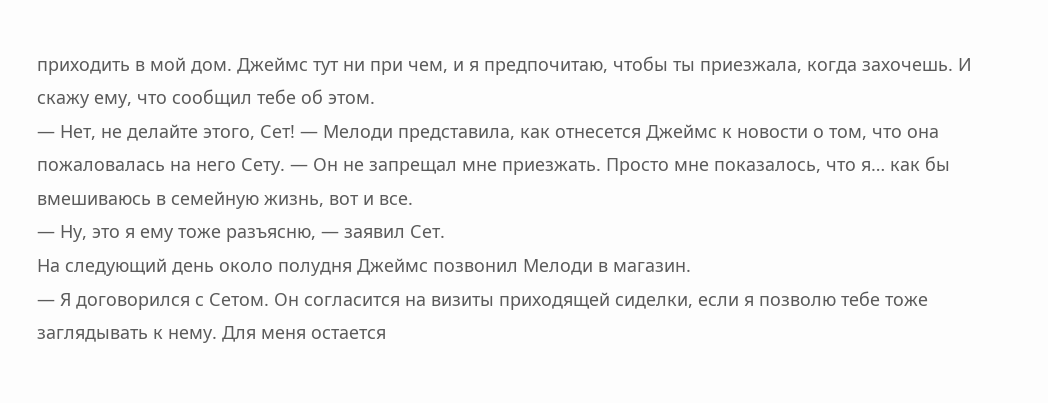приходить в мой дом. Джеймс тут ни при чем, и я предпочитаю, чтобы ты приезжала, когда захочешь. И скажу ему, что сообщил тебе об этом.
— Нет, не делайте этого, Сет! — Мелоди представила, как отнесется Джеймс к новости о том, что она пожаловалась на него Сету. — Он не запрещал мне приезжать. Просто мне показалось, что я… как бы вмешиваюсь в семейную жизнь, вот и все.
— Ну, это я ему тоже разъясню, — заявил Сет.
На следующий день около полудня Джеймс позвонил Мелоди в магазин.
— Я договорился с Сетом. Он согласится на визиты приходящей сиделки, если я позволю тебе тоже заглядывать к нему. Для меня остается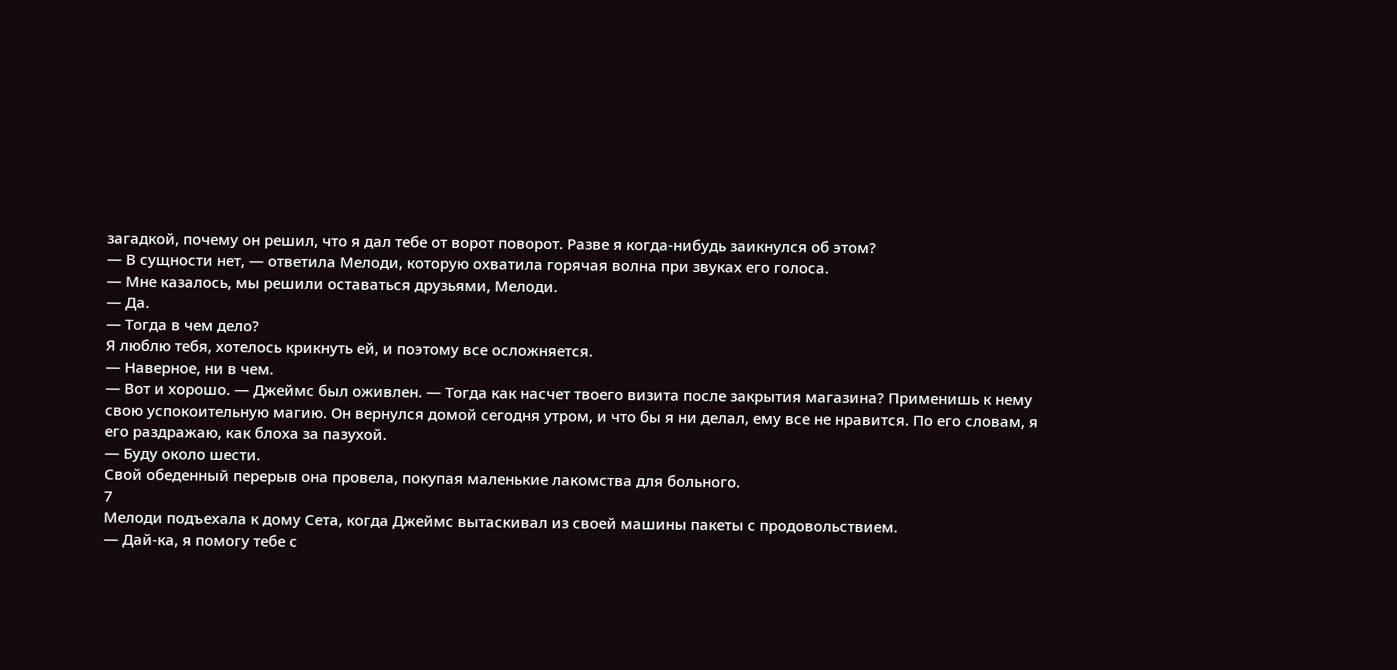загадкой, почему он решил, что я дал тебе от ворот поворот. Разве я когда-нибудь заикнулся об этом?
— В сущности нет, — ответила Мелоди, которую охватила горячая волна при звуках его голоса.
— Мне казалось, мы решили оставаться друзьями, Мелоди.
— Да.
— Тогда в чем дело?
Я люблю тебя, хотелось крикнуть ей, и поэтому все осложняется.
— Наверное, ни в чем.
— Вот и хорошо. — Джеймс был оживлен. — Тогда как насчет твоего визита после закрытия магазина? Применишь к нему свою успокоительную магию. Он вернулся домой сегодня утром, и что бы я ни делал, ему все не нравится. По его словам, я его раздражаю, как блоха за пазухой.
— Буду около шести.
Свой обеденный перерыв она провела, покупая маленькие лакомства для больного.
7
Мелоди подъехала к дому Сета, когда Джеймс вытаскивал из своей машины пакеты с продовольствием.
— Дай-ка, я помогу тебе с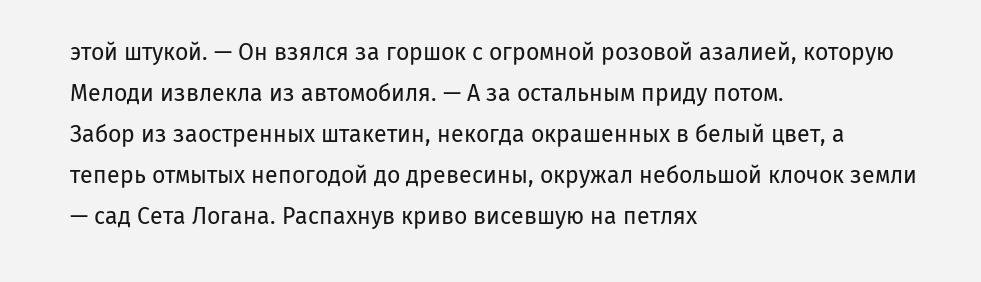этой штукой. — Он взялся за горшок с огромной розовой азалией, которую Мелоди извлекла из автомобиля. — А за остальным приду потом.
Забор из заостренных штакетин, некогда окрашенных в белый цвет, а теперь отмытых непогодой до древесины, окружал небольшой клочок земли — сад Сета Логана. Распахнув криво висевшую на петлях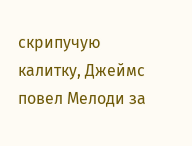скрипучую калитку, Джеймс повел Мелоди за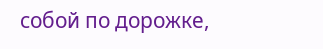собой по дорожке,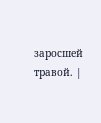заросшей травой. |